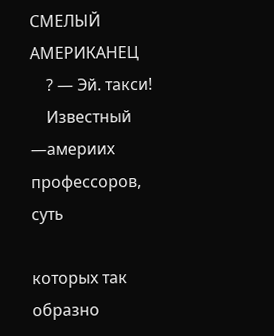СМЕЛЫЙ
АМЕРИКАНЕЦ
    ? — Эй. такси!
    Известный —америих профессоров, суть

которых так образно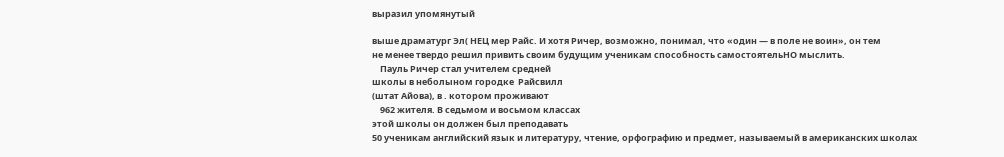выразил упомянутый

выше драматург Эл( НЕЦ мер Райс. И хотя Ричер, возможно, понимал, что «один — в поле не воин», он тем
не менее твердо решил привить своим будущим ученикам способность самостоятельHO мыслить.
    Пауль Ричер стал учителем средней
школы в неболыном городке  Райсвилл
(штат Айова), в . котором проживают
    962 жителя. В седьмом и восьмом классах
этой школы он должен был преподавать
50 ученикам английский язык и литературу, чтение, орфографию и предмет, называемый в американских школах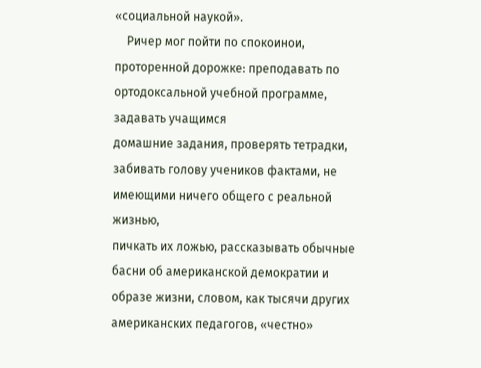«социальной наукой».
    Ричер мог пойти по спокоинои, проторенной дорожке: преподавать по ортодоксальной учебной программе, задавать учащимся
домашние задания, проверять тетрадки,
забивать голову учеников фактами, не имеющими ничего общего с реальной жизнью,
пичкать их ложью, рассказывать обычные
басни об американской демократии и образе жизни, словом, как тысячи других американских педагогов, «честно»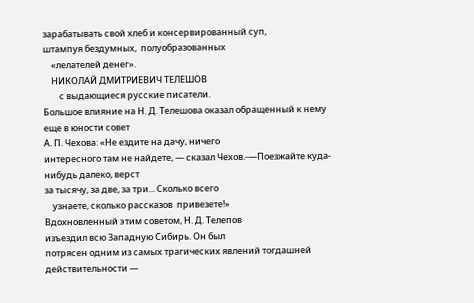зарабатывать свой хлеб и консервированный суп,
штампуя бездумных,  полуобразованных
    «лелателей денег».
    НИКОЛАЙ ДМИТРИЕВИЧ ТЕЛЕШОВ
        с выдающиеся русские писатели.
Большое влияние на Н. Д. Телешова оказал обращенный к нему еще в юности совет
А. П. Чехова: «Не ездите на дачу, ничего
интересного там не найдете, — сказал Чехов.-—Поезжайте куда-нибудь далеко, верст
за тысячу, за две, за три... Сколько всего
    узнаете, сколько рассказов  привезете!»
Вдохновленный этим советом, Н. Д. Телепов
изъездил всю Западную Сибирь. Он был
потрясен одним из самых трагических явлений тогдашней действительности —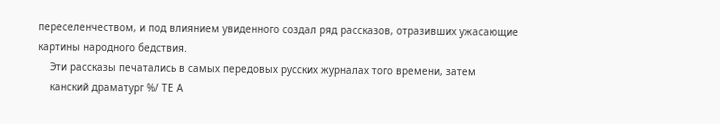переселенчеством, и под влиянием увиденного создал ряд рассказов, отразивших ужасающие
картины народного бедствия.
    Эти рассказы печатались в самых передовых русских журналах того времени, затем
    канский драматург %/ ТЕ А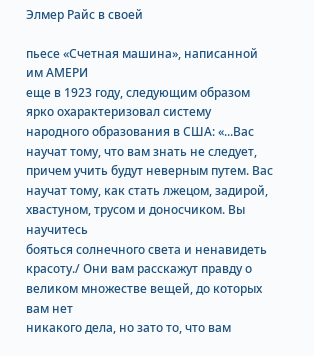Элмер Райс в своей

пьесе «Счетная машина», написанной им АМЕРИ
еще в 1923 году, следующим образом ярко охарактеризовал систему народного образования в США: «...Вас
научат тому, что вам знать не следует, причем учить будут неверным путем. Вас научат тому, как стать лжецом, задирой, хвастуном, трусом и доносчиком. Вы научитесь
бояться солнечного света и ненавидеть красоту./ Они вам расскажут правду о великом множестве вещей, до которых вам нет
никакого дела, но зато то, что вам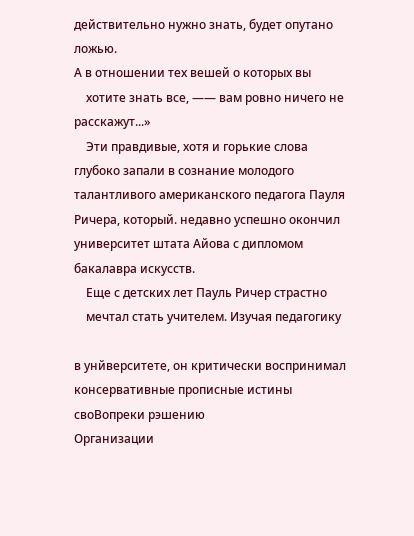действительно нужно знать, будет опутано ложью.
А в отношении тех вешей о которых вы
    хотите знать все, —— вам ровно ничего не
расскажут...»
    Эти правдивые, хотя и горькие слова глубоко запали в сознание молодого талантливого американского педагога Пауля Ричера, который. недавно успешно окончил
университет штата Айова с дипломом бакалавра искусств.
    Еще с детских лет Пауль Ричер страстно
    мечтал стать учителем. Изучая педагогику

в унйверситете, он критически воспринимал консервативные прописные истины своВопреки рэшению
Организации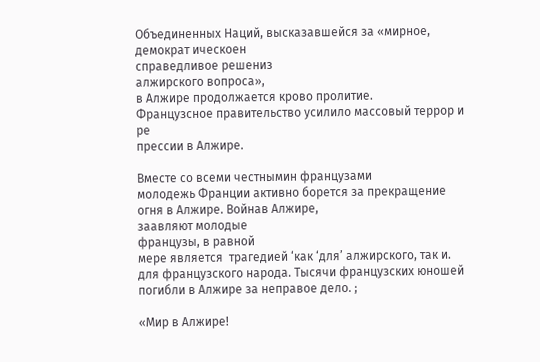Объединенных Наций, высказавшейся за «мирное,
демократ ическоен
справедливое решениз
алжирского вопроса»,
в Алжире продолжается крово пролитие.
Французсное правительство усилило массовый террор и ре
прессии в Алжире.

Вместе со всеми честнымин французами
молодежь Франции активно борется за прекращение огня в Алжире. Войнав Алжире,
заавляют молодые
французы, в равной
мере является  трагедией ‘как ‘для’ алжирского, так и. для французского народа. Тысячи французских юношей погибли в Алжире за неправое дело. ;

«Мир в Алжире!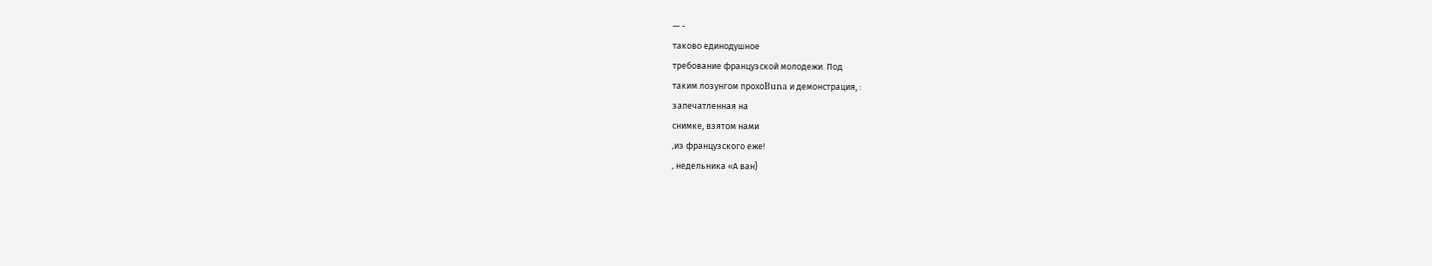— -
таково единодушное
требование французской молодежи. Под
таким лозунгом прохоBuna и демонстрация, :
запечатленная на
снимке, взятом нами
‚из французского еже!
‚ недельника «А ван}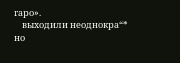гаро».
    выходили неоднокра“*
но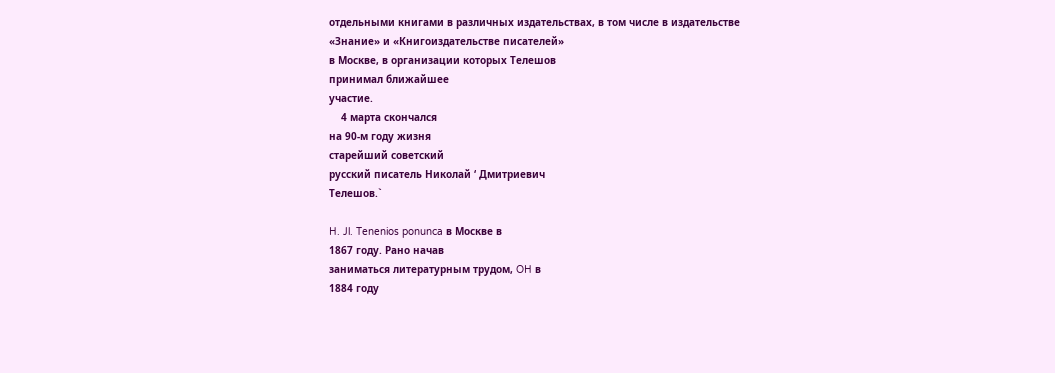отдельными книгами в различных издательствах, в том числе в издательстве
«Знание» и «Книгоиздательстве писателей»
в Москве, в организации которых Телешов
принимал ближайшее
участие.
    4 марта скончался
на 90-м году жизня
старейший советский
русский писатель Николай ‘ Дмитриевич
Телешов.`

H. Jl. Tenenios ponunca в Москве в
1867 году. Рано начав
заниматься литературным трудом, OH в
1884 году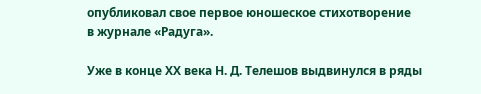опубликовал свое первое юношеское стихотворение
в журнале «Радуга».

Уже в конце ХХ века Н. Д. Телешов выдвинулся в ряды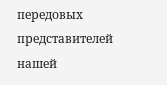передовых представителей нашей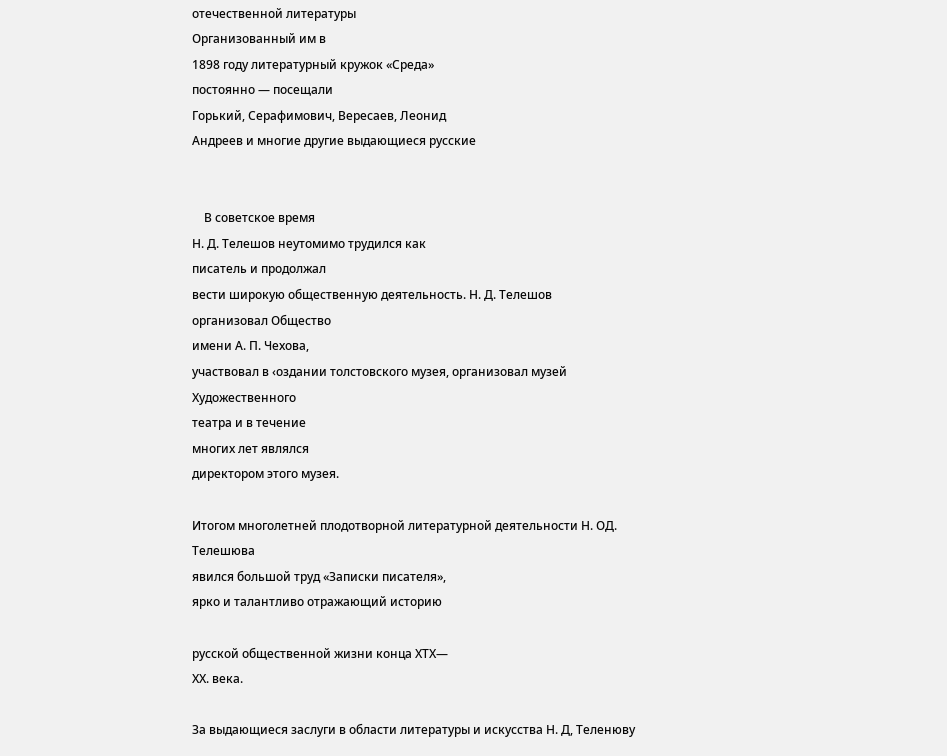отечественной литературы
Организованный им в
1898 году литературный кружок «Среда»
постоянно — посещали
Горький, Серафимович, Вересаев, Леонид
Андреев и многие другие выдающиеся русские


    В советское время
Н. Д. Телешов неутомимо трудился как
писатель и продолжал
вести широкую общественную деятельность. Н. Д. Телешов
организовал Общество
имени А. П. Чехова,
участвовал в ‹оздании толстовского музея, организовал музей Художественного
театра и в течение
многих лет являлся
директором этого музея.

Итогом многолетней плодотворной литературной деятельности Н. ОД. Телешюва
явился большой труд «Записки писателя»,
ярко и талантливо отражающий историю

русской общественной жизни конца ХТХ—
ХХ. века.

За выдающиеся заслуги в области литературы и искусства Н. Д, Теленюву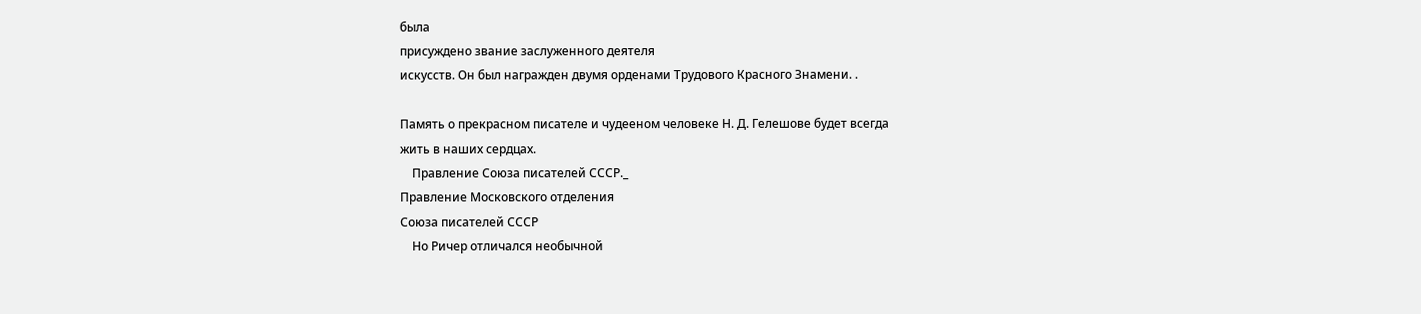была
присуждено звание заслуженного деятеля
искусств. Он был награжден двумя орденами Трудового Красного Знамени. .

Память о прекрасном писателе и чудееном человеке Н. Д. Гелешове будет всегда
жить в наших сердцах.
    Правление Союза писателей СССР._
Правление Московского отделения
Союза писателей СССР
    Но Ричер отличался необычной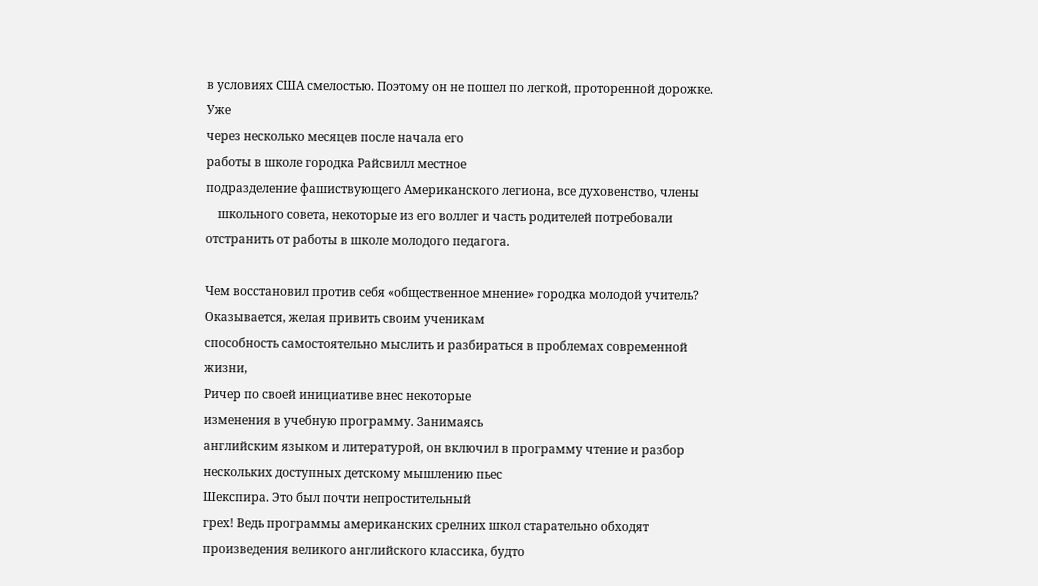в условиях США смелостью. Поэтому он не пошел по легкой, проторенной дорожке. Уже
через несколько месяцев после начала его
работы в школе городка Райсвилл местное
подразделение фашиствующего Американского легиона, все духовенство, члены
    школьного совета, некоторые из его воллег и часть родителей потребовали отстранить от работы в школе молодого педагога.

Чем восстановил против себя «общественное мнение» городка молодой учитель? Оказывается, желая привить своим ученикам
способность самостоятельно мыслить и разбираться в проблемах современной жизни,
Ричер по своей инициативе внес некоторые
изменения в учебную программу. Занимаясь
английским языком и литературой, он включил в программу чтение и разбор нескольких доступных детскому мышлению пьес
Шекспира. Это был почти непростительный
грех! Ведь программы американских срелних школ старательно обходят произведения великого английского классика, будто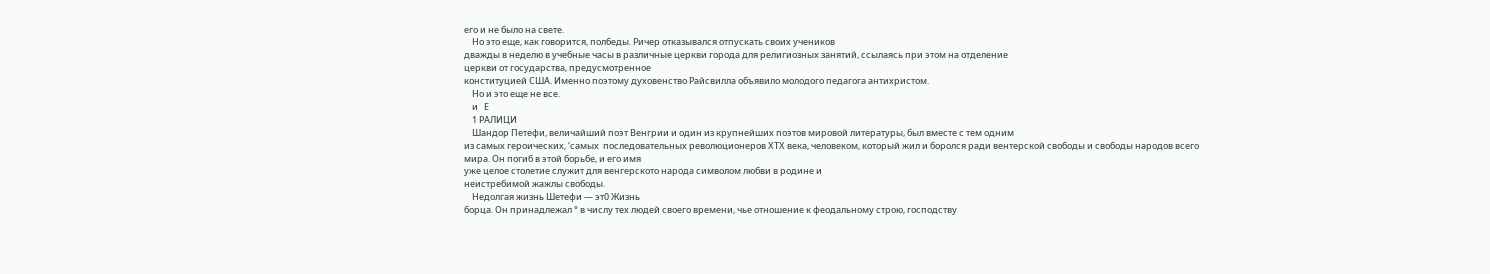его и не было на свете.
    Но это еще, как говорится, полбеды. Ричер отказывался отпускать своих учеников
дважды в неделю в учебные часы в различные церкви города для религиозных занятий, ссылаясь при этом на отделение
церкви от государства, предусмотренное
конституцией США. Именно поэтому духовенство Райсвилла объявило молодого педагога антихристом.
    Но и это еще не все.
    и   Е
    1 РАЛИЦИ
    Шандор Петефи, величайший поэт Венгрии и один из крупнейших поэтов мировой литературы, был вместе с тем одним
из самых героических, ‘самых  последовательных революционеров ХТХ века, человеком, который жил и боролся ради вентерской свободы и свободы народов всего
мира. Он погиб в этой борьбе, и его имя
уже целое столетие служит для венгерското народа символом любви в родине и
неистребимой жажлы свободы.
    Недолгая жизнь Шетефи — эт0 Жизнь
борца. Он принадлежал ° в числу тех людей своего времени, чье отношение к феодальному строю, господству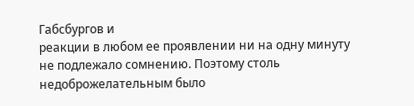Габсбургов и
реакции в любом ее проявлении ни на одну минуту не подлежало сомнению. Поэтому столь недоброжелательным было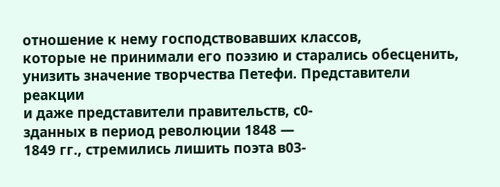отношение к нему господствовавших классов,
которые не принимали его поэзию и старались обесценить, унизить значение творчества Петефи. Представители реакции
и даже представители правительств, с0-
зданных в период революции 1848 —
1849 гг., стремились лишить поэта в03-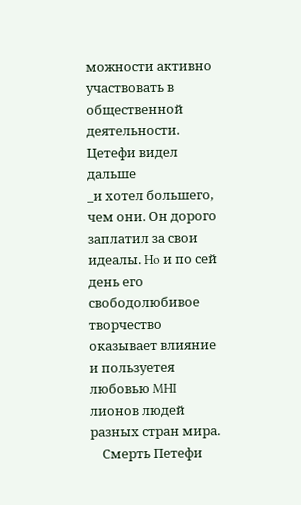можности активно участвовать в общественной деятельности. Цетефи видел дальше
_и хотел большего, чем они. Он дорого
заплатил за свои идеалы. Ho и по сей
день его свободолюбивое творчество оказывает влияние и пользуетея любовью MHI
лионов людей разных стран мира.
    Смерть Петефи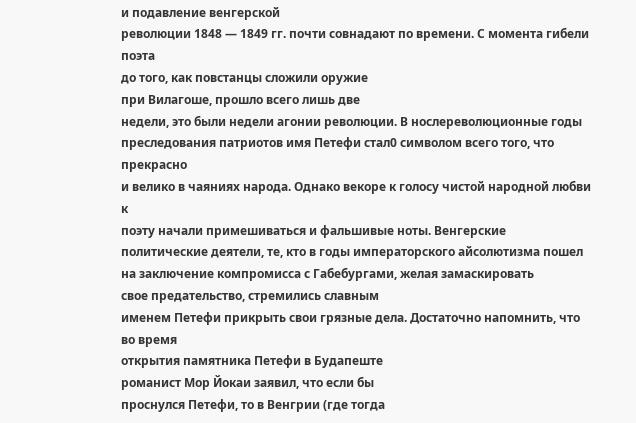и подавление венгерской
революции 1848 — 1849 гг. почти совнадают по времени. С момента гибели поэта
до того, как повстанцы сложили оружие
при Вилагоше, прошло всего лишь две
недели, это были недели агонии революции. В нослереволюционные годы
преследования патриотов имя Петефи стал0 символом всего того, что прекрасно
и велико в чаяниях народа. Однако векоре к голосу чистой народной любви к
поэту начали примешиваться и фальшивые ноты. Венгерские политические деятели, те, кто в годы императорского айсолютизма пошел на заключение компромисса с Габебургами, желая замаскировать
свое предательство, стремились славным
именем Петефи прикрыть свои грязные дела. Достаточно напомнить, что во время
открытия памятника Петефи в Будапеште
романист Мор Йокаи заявил, что если бы
проснулся Петефи, то в Венгрии (где тогда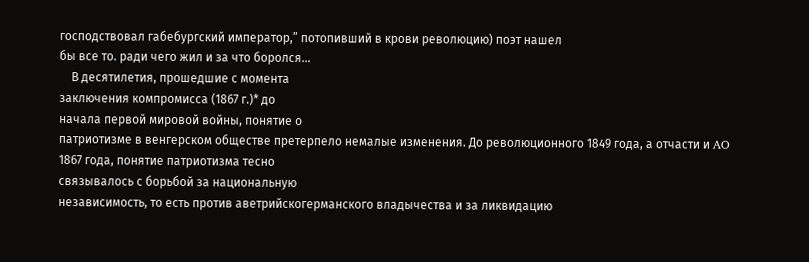господствовал габебургский император,” потопивший в крови революцию) поэт нашел
бы все то. ради чего жил и за что боролся...
    В десятилетия, прошедшие с момента
заключения компромисса (1867 г.)* до
начала первой мировой войны, понятие о
патриотизме в венгерском обществе претерпело немалые изменения. До революционного 1849 года, а отчасти и AO
1867 года, понятие патриотизма тесно
связывалось с борьбой за национальную
независимость, то есть против аветрийскогерманского владычества и за ликвидацию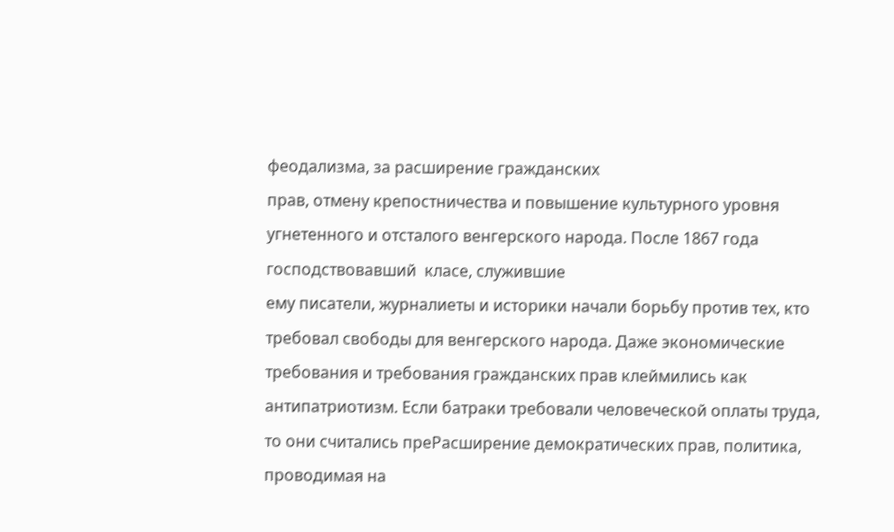феодализма, за расширение гражданских
прав, отмену крепостничества и повышение культурного уровня угнетенного и отсталого венгерского народа. После 1867 года господствовавший  класе, служившие
ему писатели, журналиеты и историки начали борьбу против тех, кто требовал свободы для венгерского народа. Даже экономические требования и требования гражданских прав клеймились как антипатриотизм. Если батраки требовали человеческой оплаты труда, то они считались преРасширение демократических прав, политика, проводимая на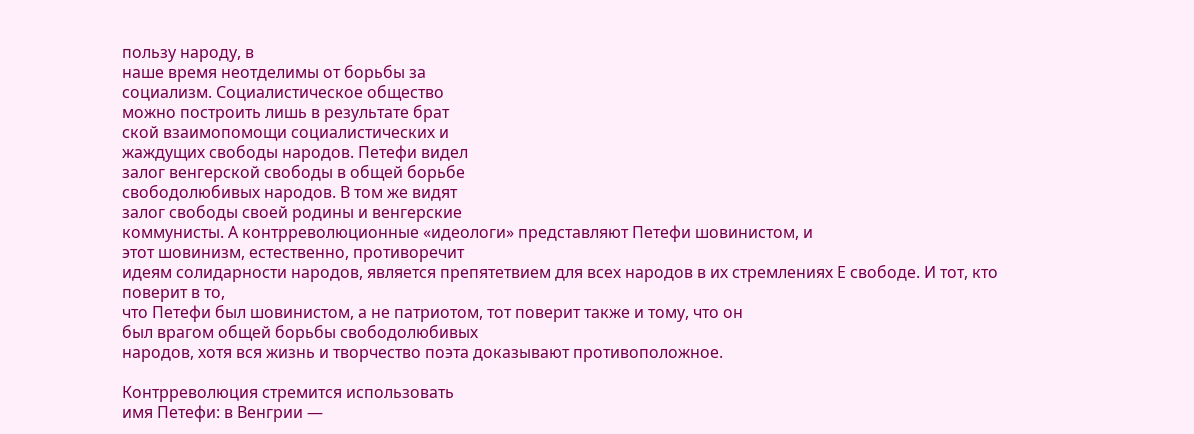пользу народу, в
наше время неотделимы от борьбы за
социализм. Социалистическое общество
можно построить лишь в результате брат
ской взаимопомощи социалистических и
жаждущих свободы народов. Петефи видел
залог венгерской свободы в общей борьбе
свободолюбивых народов. В том же видят
залог свободы своей родины и венгерские
коммунисты. А контрреволюционные «идеологи» представляют Петефи шовинистом, и
этот шовинизм, естественно, противоречит
идеям солидарности народов, является препятетвием для всех народов в их стремлениях Е свободе. И тот, кто поверит в то,
что Петефи был шовинистом, а не патриотом, тот поверит также и тому, что он
был врагом общей борьбы свободолюбивых
народов, хотя вся жизнь и творчество поэта доказывают противоположное.

Контрреволюция стремится использовать
имя Петефи: в Венгрии —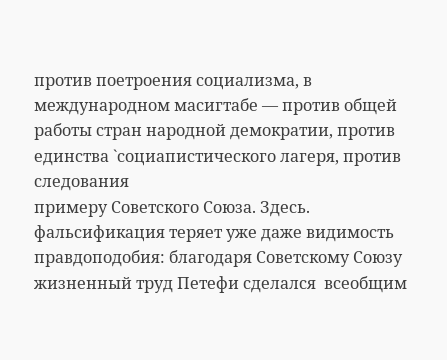против поетроения социализма, в международном масигтабе — против общей работы стран народной демократии, против единства `социапистического лагеря, против следования
примеру Советского Союза. Здесь. фальсификация теряет уже даже видимость правдоподобия: благодаря Советскому Союзу
жизненный труд Петефи сделался  всеобщим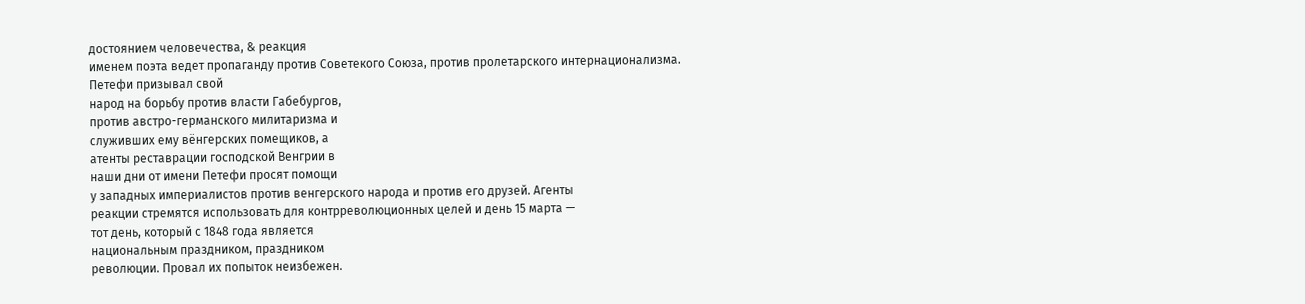достоянием человечества, & реакция
именем поэта ведет пропаганду против Советекого Союза, против пролетарского интернационализма. Петефи призывал свой
народ на борьбу против власти Габебургов,
против австро-германского милитаризма и
служивших ему вёнгерских помещиков, а
атенты реставрации господской Венгрии в
наши дни от имени Петефи просят помощи
у западных империалистов против венгерского народа и против его друзей. Агенты
реакции стремятся использовать для контрреволюционных целей и день 15 марта —
тот день, который с 1848 года является
национальным праздником, праздником
революции. Провал их попыток неизбежен.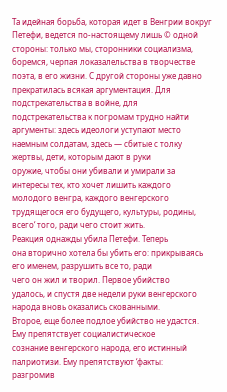Та идейная борьба, которая идет в Венгрии вокруг Петефи, ведется по-настоящему лишь © одной стороны: только мы, сторонники социализма, боремся, черпая локазалельства в творчестве поэта, в его жизни. С другой стороны уже давно прекратилась всякая аргументация. Для  подстрекательства в войне, для подстрекательства к погромам трудно найти аргументы: здесь идеологи уступают место
наемным солдатам, здесь — сбитые с толку жертвы, дети, которым дают в руки
оружие, чтобы они убивали и умирали за
интересы тех, кто хочет лишить каждого
молодого венгра, каждого венгерского трудящегося его будущего, культуры, родины,
всего‘ того, ради чего стоит жить.
Реакция однажды убила Петефи. Теперь
она вторично хотела бы убить его: прикрываясь его именем, разрушить все то, ради
чего он жил и творил. Первое убийство
удалось, и спустя две недели руки венгерского народа вновь оказались скованными.
Второе, еще более подлое убийство не удастся. Ему препятствует социалистическое
сознание венгерского народа, его истинный
палриотизи. Ему препятствуют ‘факты:
разгромив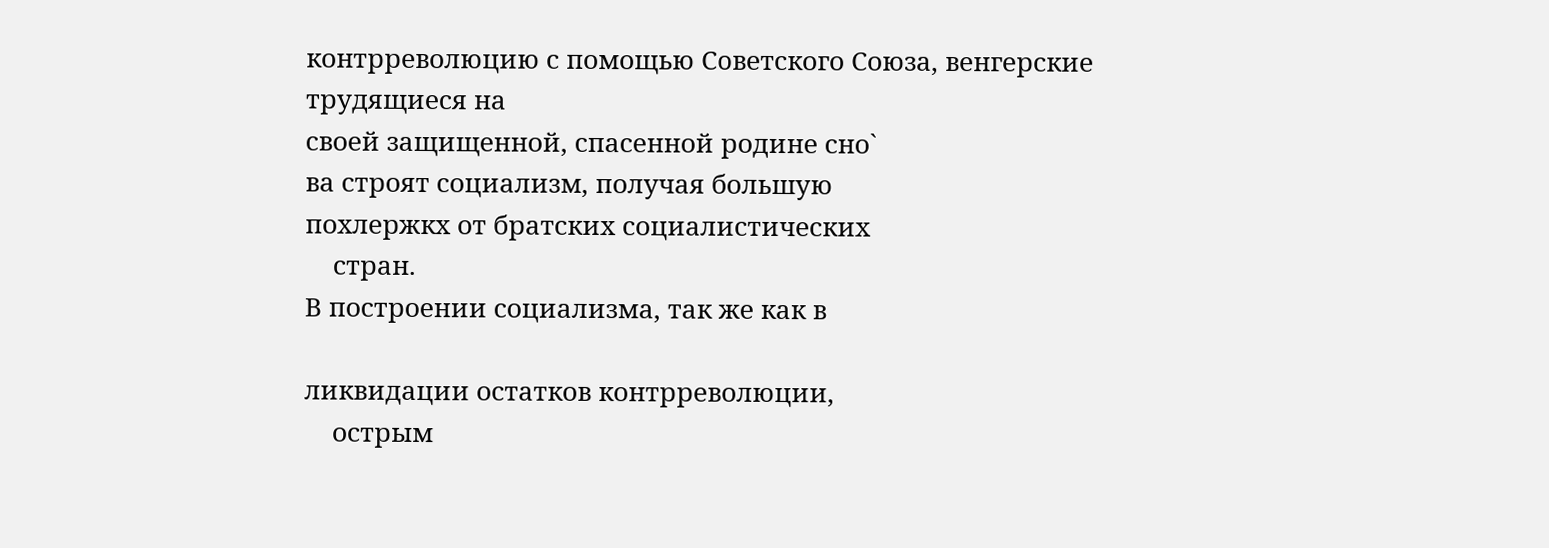контрреволюцию с помощью Coветского Союза, венгерские трудящиеся на
своей защищенной, спасенной родине сно`
ва строят социализм, получая большую
похлержкх от братских социалистических
    стран.
В построении социализма, так же как в

ликвидации остатков контрреволюции,
    острым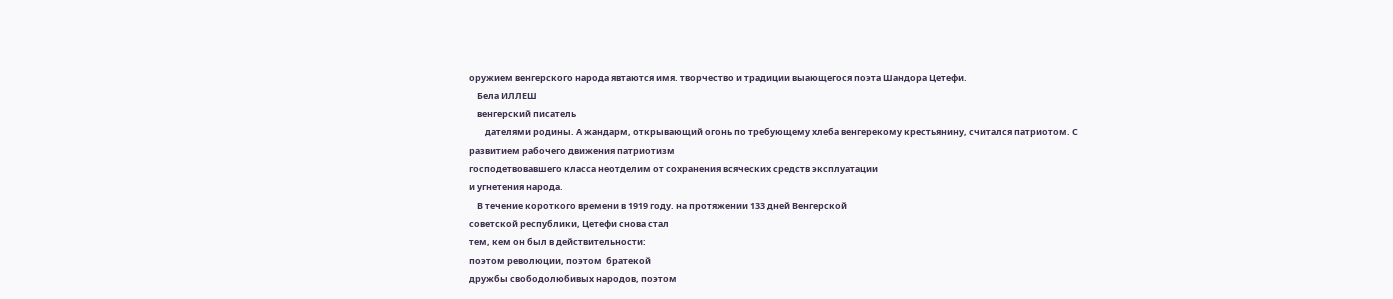оружием венгерского народа явтаются имя. творчество и традиции выающегося поэта Шандора Цетефи.
    Бела ИЛЛЕШ
    венгерский писатель
        дателями родины. А жандарм, открывающий огонь по требующему хлеба венгерекому крестьянину, считался патриотом. С
развитием рабочего движения патриотизм
господетвовавшего класса неотделим от сохранения всяческих средств эксплуатации
и угнетения народа.
    В течение короткого времени в 1919 году. на протяжении 133 дней Венгерской
советской республики, Цетефи снова стал
тем, кем он был в действительности:
поэтом революции, поэтом  братекой
дружбы свободолюбивых народов, поэтом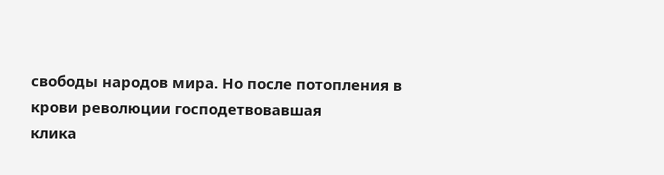свободы народов мира. Но после потопления в крови революции господетвовавшая
клика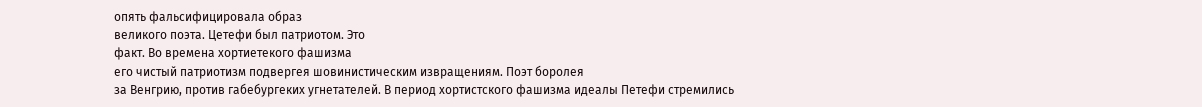опять фальсифицировала образ
великого поэта. Цетефи был патриотом. Это
факт. Во времена хортиетекого фашизма
его чистый патриотизм подвергея шовинистическим извращениям. Поэт боролея
за Венгрию, против габебургеких угнетателей. В период хортистского фашизма идеалы Петефи стремились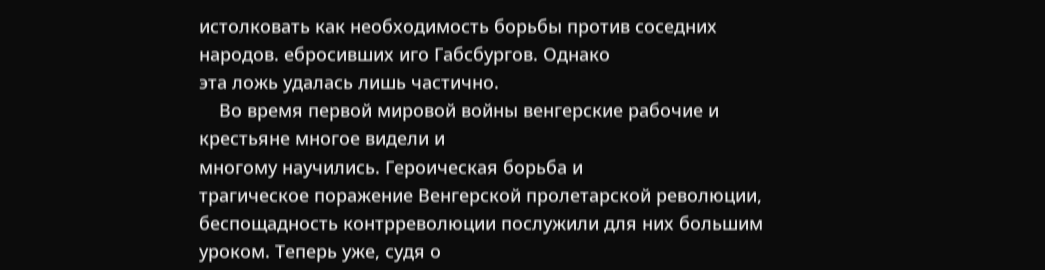истолковать как необходимость борьбы против соседних народов. ебросивших иго Габсбургов. Однако
эта ложь удалась лишь частично.
    Во время первой мировой войны венгерские рабочие и крестьяне многое видели и
многому научились. Героическая борьба и
трагическое поражение Венгерской пролетарской революции, беспощадность контрреволюции послужили для них большим
уроком. Теперь уже, судя о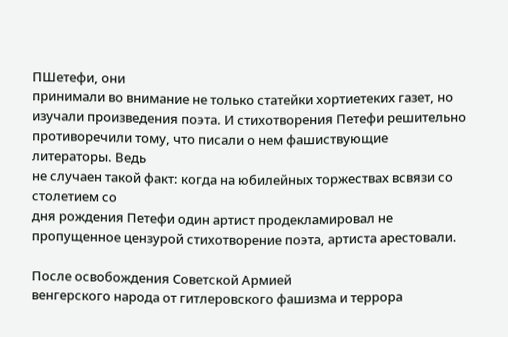ПШетефи, они
принимали во внимание не только статейки хортиетеких газет, но изучали произведения поэта. И стихотворения Петефи решительно противоречили тому, что писали о нем фашиствующие литераторы. Ведь
не случаен такой факт: когда на юбилейных торжествах всвязи со столетием со
дня рождения Петефи один артист продекламировал не пропущенное цензурой стихотворение поэта, артиста арестовали.

После освобождения Советской Армией
венгерского народа от гитлеровского фашизма и террора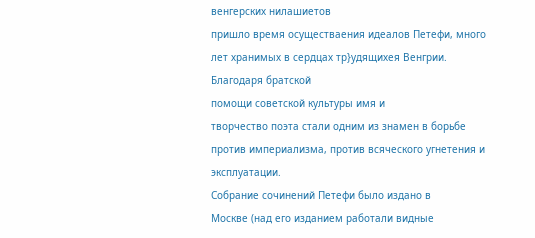венгерских нилашиетов
пришло время осуществаения идеалов Петефи, много лет хранимых в сердцах тр}удящихея Венгрии. Благодаря братской
помощи советской культуры имя и
творчество поэта стали одним из знамен в борьбе против империализма, против всяческого угнетения и эксплуатации.
Собрание сочинений Петефи было издано в
Москве (над его изданием работали видные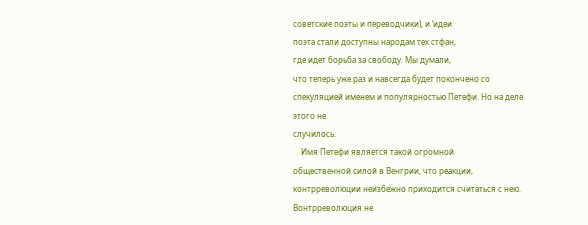советские поэты и переводчики), и ‘идеи
поэта стали доступны народам тех стфан,
где идет борьба за свободу. Мы думали,
что теперь уже раз и навсегда будет покончено со спекуляцией именем и популярностью Петефи. Но на деле этого не
случилось.
    Имя Петефи является такой огромной
общественной силой в Венгрии, что реакции, контрреволюции неизбежно приходится считаться с нею. Вонтрреволюция не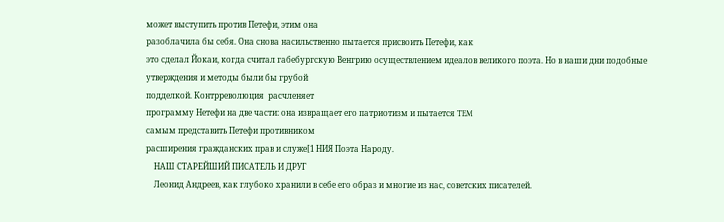может выступить против Петефи, этим она
разоблачила бы себя. Она снова насильственно пытается присвоить Петефи, как
это сделал Йокаи, когда считал габебургскую Венгрию осуществлением идеалов великого поэта. Но в наши дни подобные
утверждения и методы были бы грубой
подделкой. Контрреволюция  расчленяет
программу Нетефи на две части: она извращает его патриотизм и пытается TEM
самым представить Петефи противником
расширения гражданских прав и служе[1 НИЯ Поэта Народу.
    НАШ СТАРЕЙШИЙ ПИСАТЕЛЬ И ДРУГ
    Леонид Андреев, как глубоко хранили в себе его образ и многие из нас, советских писателей.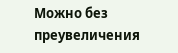Можно без преувеличения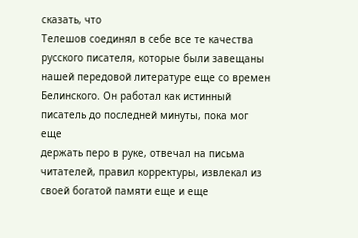сказать, что
Телешов соединял в себе все те качества
русского писателя, которые были завещаны
нашей передовой литературе еще со времен
Белинского. Он работал как истинный писатель до последней минуты, пока мог еще
держать перо в руке, отвечал на письма
читателей, правил корректуры, извлекал из
своей богатой памяти еще и еще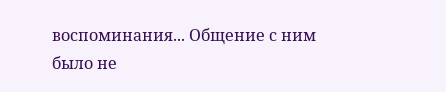воспоминания... Общение с ним было не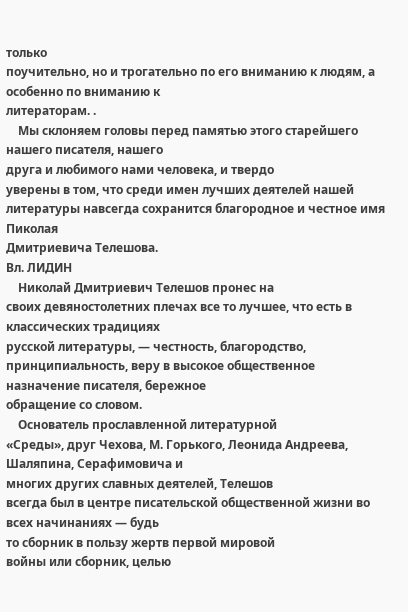только
поучительно, но и трогательно по его вниманию к людям, а особенно по вниманию к
литераторам. .
    Мы склоняем головы перед памятью этого старейшего нашего писателя, нашего
друга и любимого нами человека, и твердо
уверены в том, что среди имен лучших деятелей нашей литературы навсегда сохранится благородное и честное имя Пиколая
Дмитриевича Телешова.
Вл. ЛИДИН
    Николай Дмитриевич Телешов пронес на
своих девяностолетних плечах все то лучшее, что есть в классических традициях
русской литературы, — честность, благородство, принципиальность, веру в высокое общественное назначение писателя, бережное
обращение со словом.
    Основатель прославленной литературной
«Среды», друг Чехова, М. Горького, Леонида Андреева, Шаляпина, Серафимовича и
многих других славных деятелей, Телешов
всегда был в центре писательской общественной жизни во всех начинаниях — будь
то сборник в пользу жертв первой мировой
войны или сборник, целью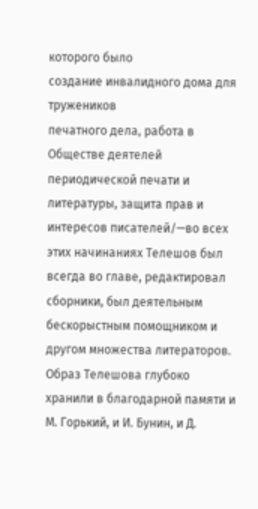которого было
создание инвалидного дома для тружеников
печатного дела, работа в Обществе деятелей периодической печати и литературы, защита прав и интересов писателей/—во всех
этих начинаниях Телешов был всегда во главе, редактировал сборники, был деятельным
бескорыстным помощником и другом множества литераторов. Образ Телешова глубоко
хранили в благодарной памяти и М. Горький, и И. Бунин, и Д.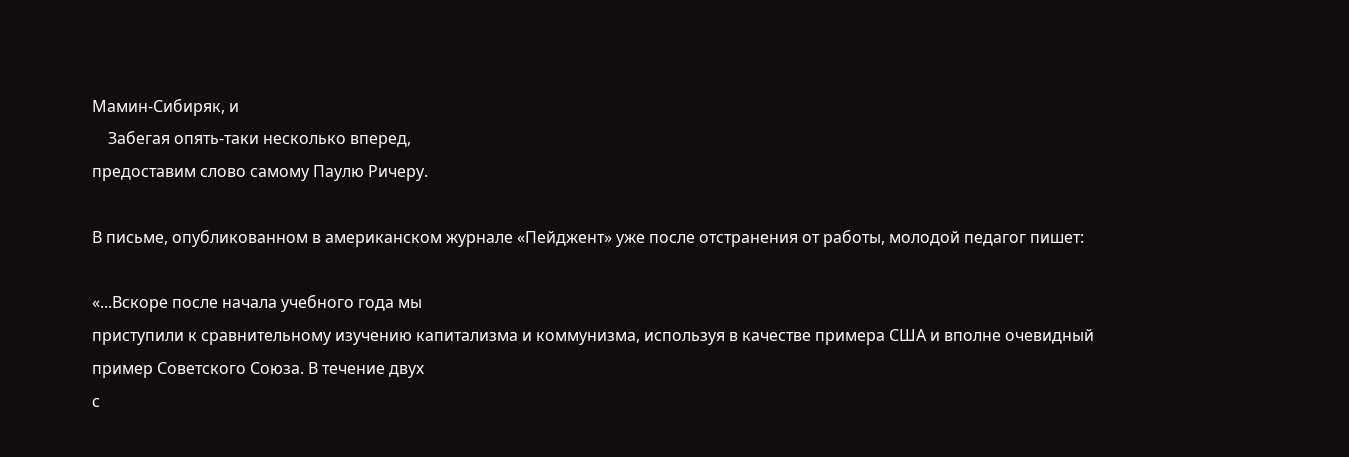Мамин-Сибиряк, и
    Забегая опять-таки несколько вперед,
предоставим слово самому Паулю Ричеру.

В письме, опубликованном в американском журнале «Пейджент» уже после отстранения от работы, молодой педагог пишет:

«...Вскоре после начала учебного года мы
приступили к сравнительному изучению капитализма и коммунизма, используя в качестве примера США и вполне очевидный
пример Советского Союза. В течение двух
с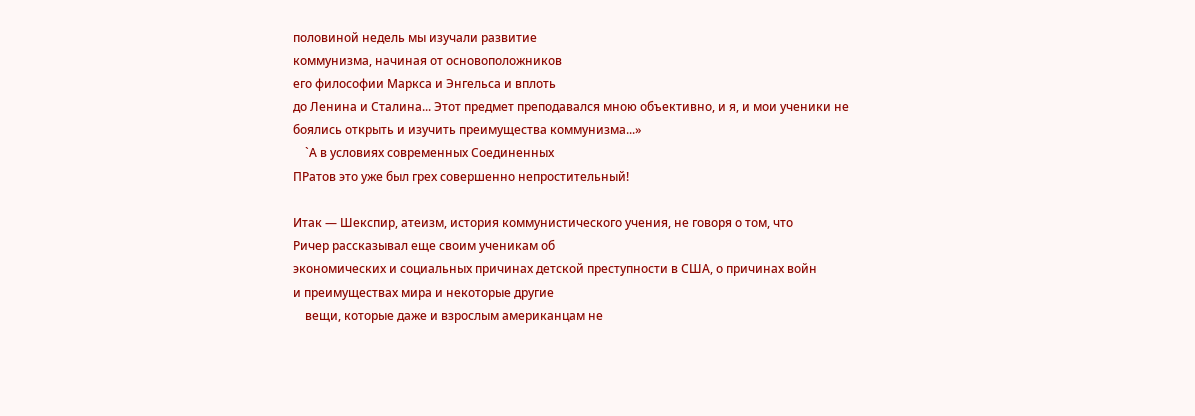половиной недель мы изучали развитие
коммунизма, начиная от основоположников
его философии Маркса и Энгельса и вплоть
до Ленина и Сталина... Этот предмет преподавался мною объективно, и я, и мои ученики не боялись открыть и изучить преимущества коммунизма...»
    `А в условиях современных Соединенных
ПРатов это уже был грех совершенно непростительный!

Итак — Шекспир, атеизм, история коммунистического учения, не говоря о том, что
Ричер рассказывал еще своим ученикам об
экономических и социальных причинах детской преступности в США, о причинах войн
и преимуществах мира и некоторые другие
    вещи, которые даже и взрослым американцам не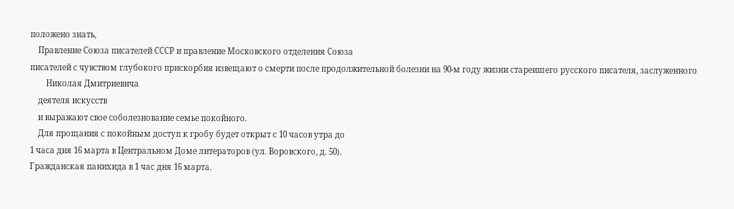положено знать,
    Правление Союза писателей СССР и правление Московского отделения Союза
писателей с чувством глубокого прискорбия извещают о смерти после продолжительной болезни на 90-м году жизни стареишего русского писателя, заслуженного
        Николая Дмитриевича
    деятеля искусств
    и выражают свое соболезнование семье покойного.
    Для прощания с покойным доступ к гробу будет открыт с 10 часов утра до
1 часа дня 16 марта в Центральном Доме литераторов (ул. Воровского, д. 50).
Гражданская панихида в 1 час дня 16 марта.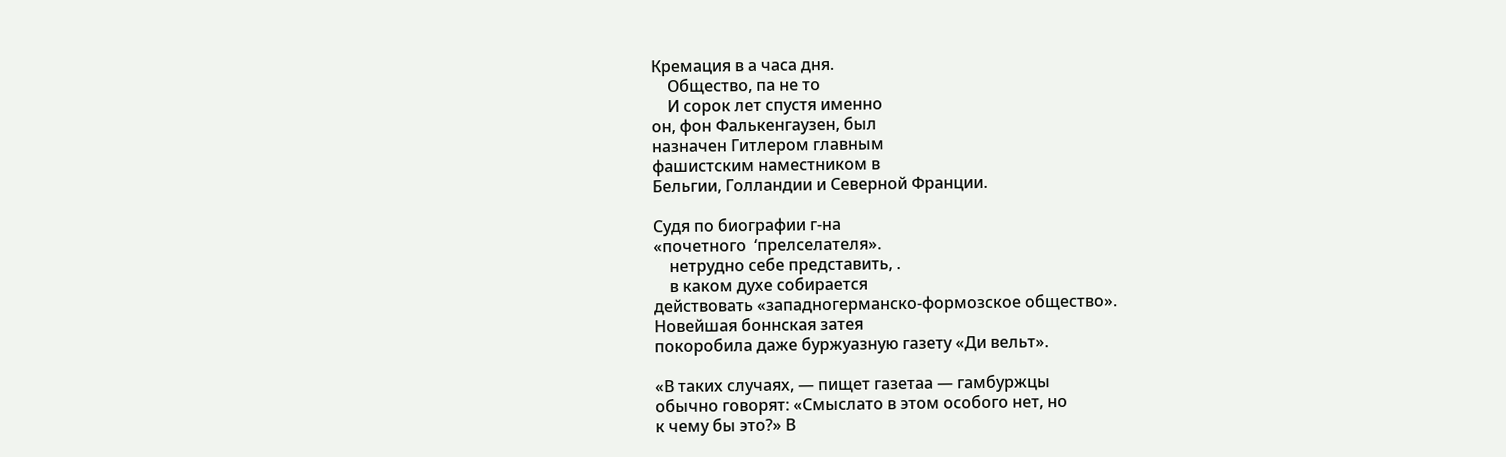Кремация в а часа дня.
    Общество, па не то
    И сорок лет спустя именно
он, фон Фалькенгаузен, был
назначен Гитлером главным
фашистским наместником в
Бельгии, Голландии и Северной Франции.

Судя по биографии г-на
«почетного  ‘прелселателя».
    нетрудно себе представить, .
    в каком духе собирается
действовать «западногерманско-формозское общество».
Новейшая боннская затея
покоробила даже буржуазную газету «Ди вельт».

«В таких случаях, — пищет газетаа — гамбуржцы
обычно говорят: «Смыслато в этом особого нет, но
к чему бы это?» В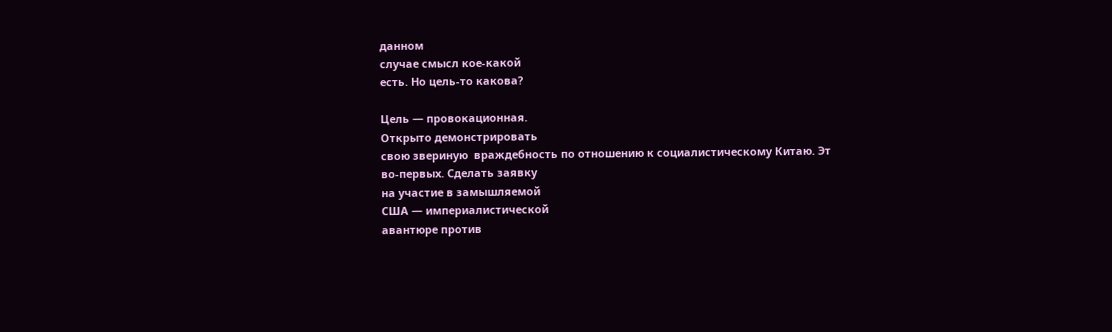данном
случае смысл кое-какой
есть. Но цель-то какова?

Цель — провокационная.
Открыто демонстрировать
свою звериную  враждебность по отношению к социалистическому Китаю. Эт
во-первых. Сделать заявку
на участие в замышляемой
США — империалистической
авантюре против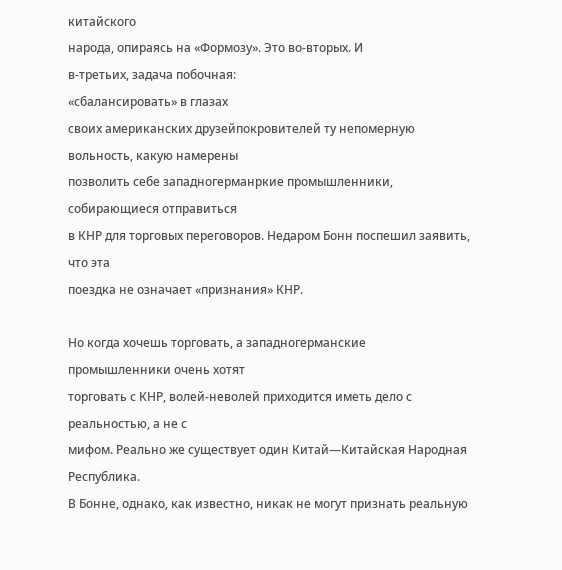китайского
народа, опираясь на «Формозу». Это во-вторых. И
в-третьих, задача побочная:
«сбалансировать» в глазах
своих американских друзейпокровителей ту непомерную
вольность, какую намерены
позволить себе западногерманркие промышленники,
собирающиеся отправиться
в КНР для торговых переговоров. Недаром Бонн поспешил заявить, что эта
поездка не означает «признания» КНР.

Но когда хочешь торговать, а западногерманские
промышленники очень хотят
торговать с КНР, волей-неволей приходится иметь дело с реальностью, а не с
мифом. Реально же существует один Китай—Китайская Народная Республика.
В Бонне, однако, как известно, никак не могут признать реальную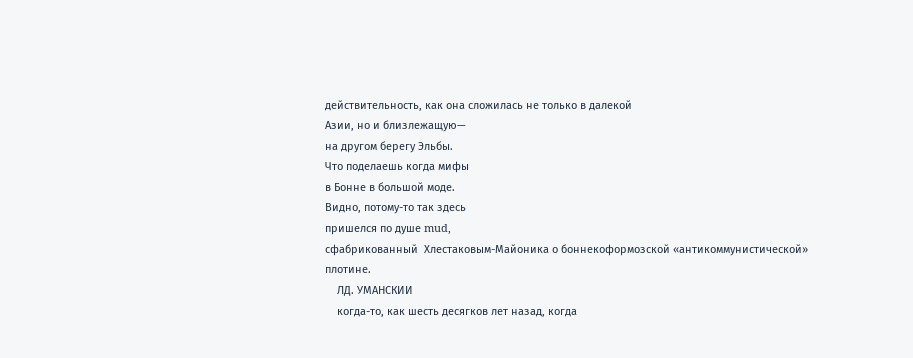действительность, как она сложилась не только в далекой
Азии, но и близлежащую—
на другом берегу Эльбы.
Что поделаешь когда мифы
в Бонне в большой моде.
Видно, потому-то так здесь
пришелся по душе mud,
сфабрикованный  Хлестаковым-Майоника о боннекоформозской «антикоммунистической» плотине.
    ЛД. УМАНСКИИ
    когда-то, как шесть десягков лет назад, когда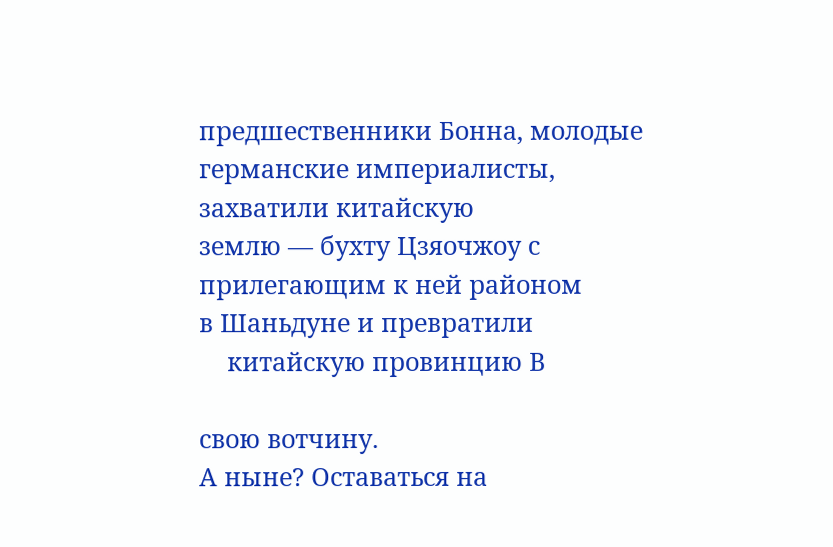предшественники Бонна, молодые германские империалисты, захватили китайскую
землю — бухту Цзяочжоу с
прилегающим к ней районом
в Шаньдуне и превратили
    китайскую провинцию В

свою вотчину.
А ныне? Оставаться на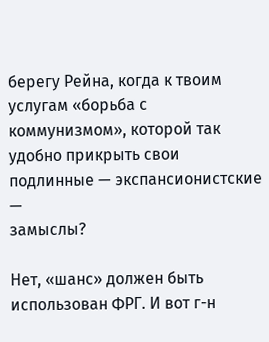берегу Рейна, когда к твоим
услугам «борьба с коммунизмом», которой так удобно прикрыть свои подлинные — экспансионистские —
замыслы?

Нет, «шанс» должен быть
использован ФРГ. И вот г-н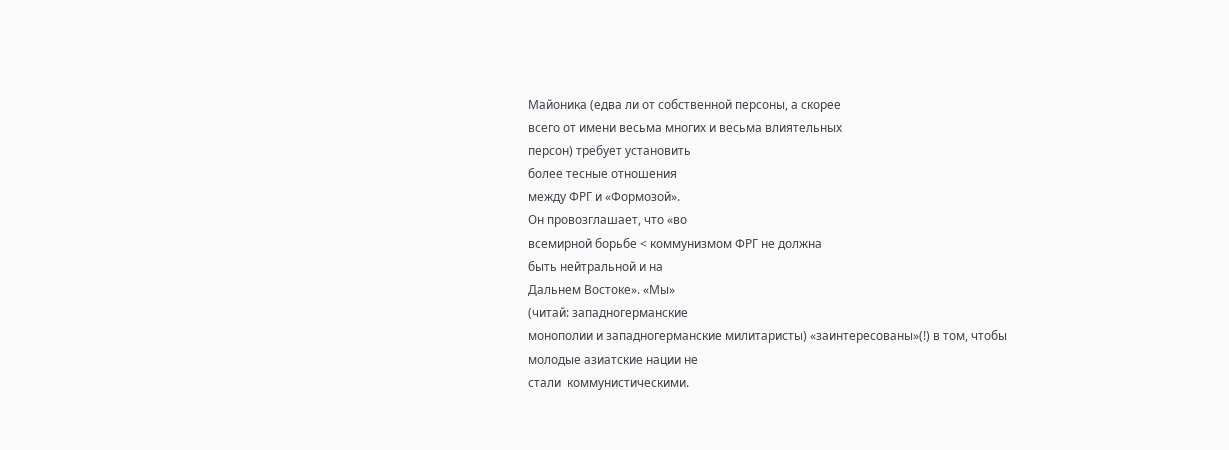Майоника (едва ли от собственной персоны, а скорее
всего от имени весьма многих и весьма влиятельных
персон) требует установить
более тесные отношения
между ФРГ и «Формозой».
Он провозглашает, что «во
всемирной борьбе < коммунизмом ФРГ не должна
быть нейтральной и на
Дальнем Востоке». «Мы»
(читай: западногерманские
монополии и западногерманские милитаристы) «заинтересованы»(!) в том, чтобы
молодые азиатские нации не
стали  коммунистическими.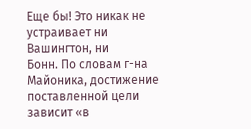Еще бы! Это никак не устраивает ни Вашингтон, ни
Бонн. По словам г-на Майоника, достижение поставленной цели зависит «в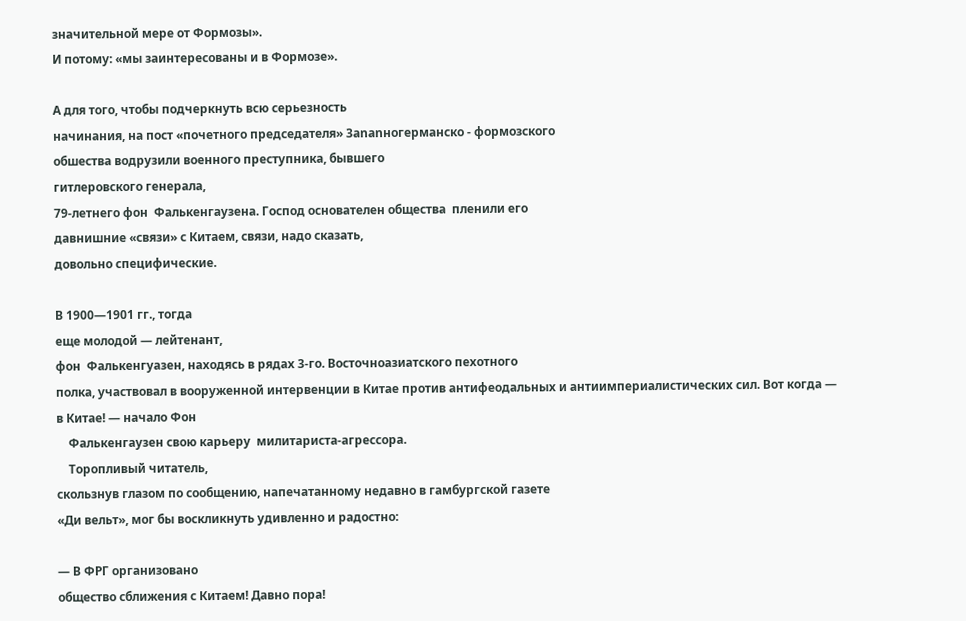значительной мере от Формозы».
И потому: «мы заинтересованы и в Формозе».

А для того, чтобы подчеркнуть всю серьезность
начинания, на пост «почетного председателя» 3ananногерманско - формозского
обшества водрузили военного преступника, бывшего
гитлеровского генерала,
79-летнего фон  Фалькенгаузена. Господ основателен общества  пленили его
давнишние «связи» с Китаем, связи, надо сказать,
довольно специфические.

В 1900—1901 гг., тогда
еще молодой — лейтенант,
фон  Фалькенгуазен, находясь в рядах 3-го. Восточноазиатского пехотного
полка, участвовал в вооруженной интервенции в Китае против антифеодальных и антиимпериалистических сил. Вот когда —
в Китае! — начало Фон
    Фалькенгаузен свою карьеру  милитариста-агрессора.
    Торопливый читатель,
скользнув глазом по сообщению, напечатанному недавно в гамбургской газете
«Ди вельт», мог бы воскликнуть удивленно и радостно:

— В ФРГ организовано
общество сближения с Китаем! Давно пора!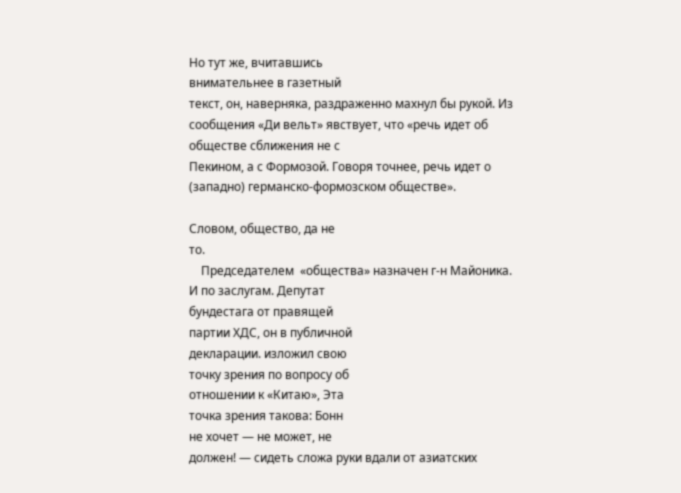Но тут же, вчитавшись
внимательнее в газетный
текст, он, наверняка, раздраженно махнул бы рукой. Из
сообщения «Ди вельт» явствует, что «речь идет об
обществе сближения не с
Пекином, а с Формозой. Говоря точнее, речь идет о
(западно) германско-формозском обществе».

Словом, общество, да не
то.
    Председателем  «общества» назначен г-н Майоника.
И по заслугам. Депутат
бундестага от правящей
партии ХДС, он в публичной
декларации. изложил свою
точку зрения по вопросу об
отношении к «Китаю», Эта
точка зрения такова: Бонн
не хочет — не может, не
должен! — сидеть сложа руки вдали от азиатских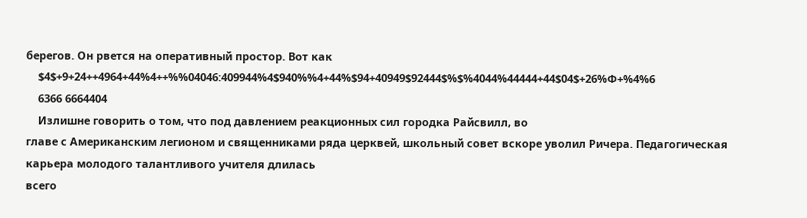берегов. Он рвется на оперативный простор. Вот как
    $4$+9+24++4964+44%4++%%04046:409944%4$940%%4+44%$94+40949$92444$%$%4044%44444+44$04$+26%Ф+%4%6
    6366 6664404
    Излишне говорить о том, что под давлением реакционных сил городка Райсвилл, во
главе с Американским легионом и священниками ряда церквей, школьный совет вскоре уволил Ричера. Педагогическая карьера молодого талантливого учителя длилась
всего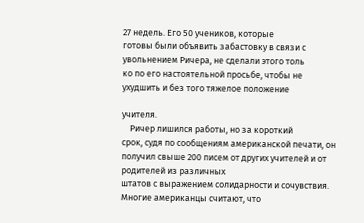27 недель. Его 50 учеников, которые
готовы были объявить забастовку в связи с
увольнением Ричера, не сделали этого толь
ко по его настоятельной просьбе, чтобы не
ухудшить и без того тяжелое положение

учителя.
    Ричер лишился работы, но за короткий
срок, судя по сообщениям американской печати, он получил свыше 200 писем от других учителей и от родителей из различных
штатов с выражением солидарности и сочувствия. Многие американцы считают, что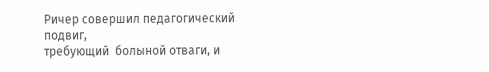Ричер совершил педагогический подвиг,
требующий  болыной отваги, и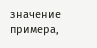значение
примера,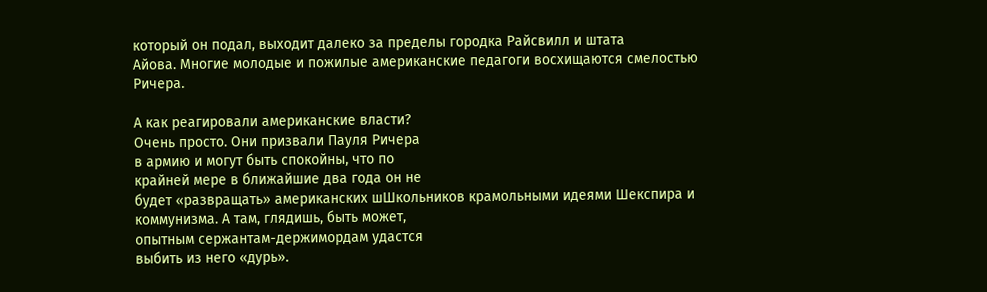который он подал, выходит далеко за пределы городка Райсвилл и штата
Айова. Многие молодые и пожилые американские педагоги восхищаются смелостью
Ричера.

А как реагировали американские власти?
Очень просто. Они призвали Пауля Ричера
в армию и могут быть спокойны, что по
крайней мере в ближайшие два года он не
будет «развращать» американских шШкольников крамольными идеями Шекспира и
коммунизма. А там, глядишь, быть может,
опытным сержантам-держимордам удастся
выбить из него «дурь».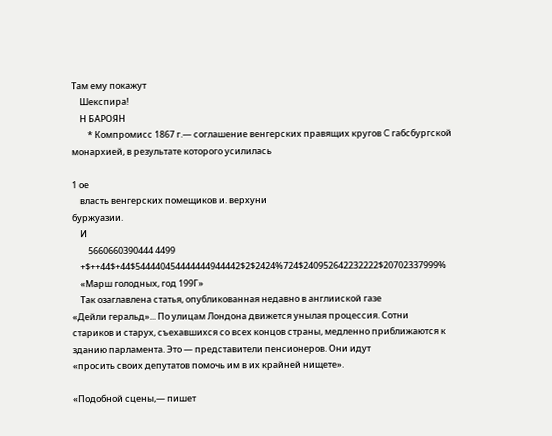Там ему покажут
    Шекспира!
    Н БАРОЯН
        * Компромисс 1867 г.— соглашение венгерских правящих кругов C габсбургской монархией, в результате которого усилилась

1 ое
    власть венгерских помещиков и. верхуни
буржуазии.
    И
        5660660390444 4499
    +$++44$+44$544440454444444944442$2$2424%724$240952642232222$20702337999%
    «Марш голодных, год 199Г»
    Так озаглавлена статья, опубликованная недавно в англииской газе
«Дейли геральд»... По улицам Лондона движется унылая процессия. Сотни
стариков и старух, съехавшихся со всех концов страны, медленно приближаются к зданию парламента. Это — представители пенсионеров. Они идут
«просить своих депутатов помочь им в их крайней нищете».

«Подобной сцены,— пишет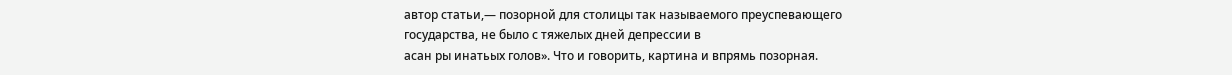автор статьи,— позорной для столицы так называемого преуспевающего государства, не было с тяжелых дней депрессии в
асан ры инатьых голов». Что и говорить, картина и впрямь позорная.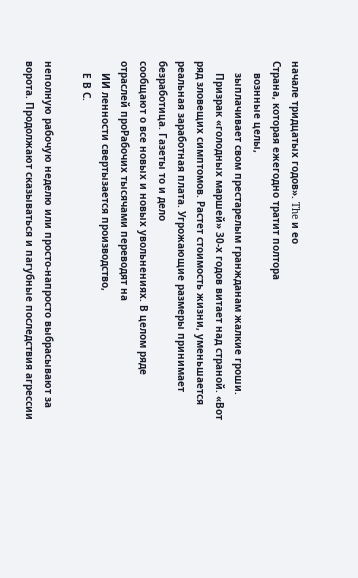начале тридцатых годов». The и ео
Страна, которая ежегодно тратит полтора
    вознные целы,
    зыплачивает свом престарелым гранжданам жалкие гроши.
    Призрак «голодных маршей» 30-х годов витает над страной. «Вот ряд зловещих симптомов. Растет стоимость жизни, уменьшается реальная заработная плата. Угрожающие размеры принимает безработица. Газеты то и дело
сообщают о все новых и новых увольнениях. В целом ряде отраслей проРабочих тысячами переводят на
    ИИ ленности свертызается производство,
    Е В С.

неполную рабочую неделю или просто-напросто выбрасывают за ворота. Продолжают сказываться и пагубные последствия агрессии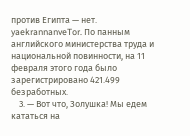против Египта — нет. yaekrannanveTor. По панным английского министерства труда и национальной повинности, на 11 февраля этого года было зарегистрировано 421.499 безработных.
    3. — Вот что, Золушка! Мы едем кататься на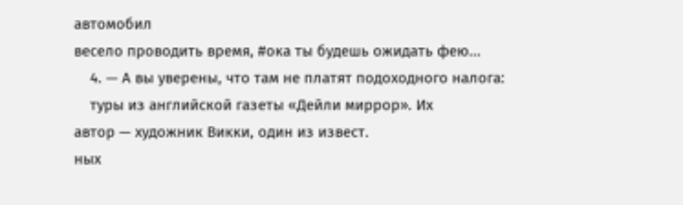автомобил
весело проводить время, #ока ты будешь ожидать фею...
    4. — А вы уверены, что там не платят подоходного налога:
    туры из английской газеты «Дейли миррор». Их
автор — художник Викки, один из извест.
ных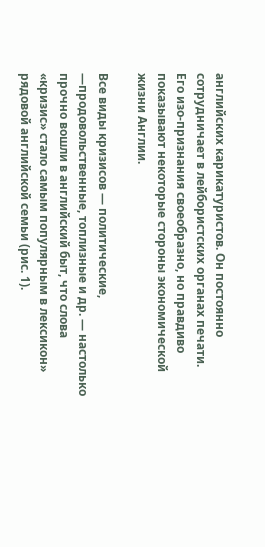английских карикатуристов. Он постоянно
сотрудничает в лейбористских органах печати.
Его изо-признания своеобразно, но правдиво
показывают некоторые стороны экономической
жизни Англии.

Все виды кризисов — политические, —продовольственные, топлизные и др. — настолько
прочно вошли в английский быт, что слова
«кризис» стало самым популярным в лексикон»
рядовой английской семьи (рис. 1).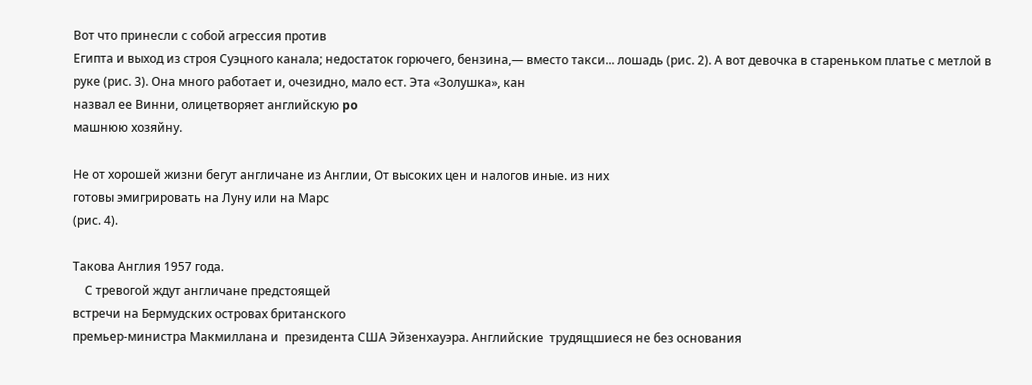Вот что принесли с собой агрессия против
Египта и выход из строя Суэцного канала; недостаток горючего, бензина,— вместо такси... лошадь (рис. 2). А вот девочка в стареньком платье с метлой в руке (рис. 3). Она много работает и, очезидно, мало ест. Эта «Золушка», кан
назвал ее Винни, олицетворяет английскую po
машнюю хозяйну.

Не от хорошей жизни бегут англичане из Англии, От высоких цен и налогов иные. из них
готовы эмигрировать на Луну или на Марс
(рис. 4).

Такова Англия 1957 года.
    С тревогой ждут англичане предстоящей
встречи на Бермудских островах британского
премьер-министра Макмиллана и  президента США Эйзенхауэра. Английские  трудящшиеся не без основания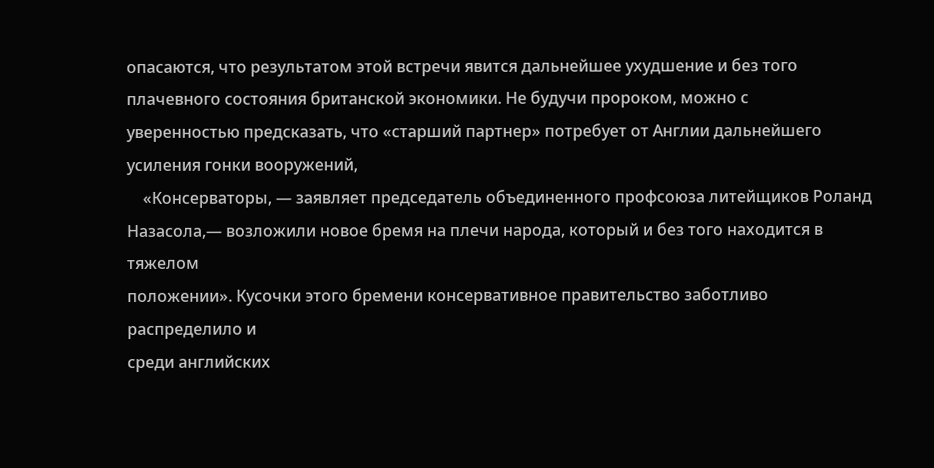опасаются, что результатом этой встречи явится дальнейшее ухудшение и без того плачевного состояния британской экономики. Не будучи пророком, можно с
уверенностью предсказать, что «старший партнер» потребует от Англии дальнейшего усиления гонки вооружений,
    «Консерваторы, — заявляет председатель объединенного профсоюза литейщиков Роланд Назасола,— возложили новое бремя на плечи народа, который и без того находится в тяжелом
положении». Кусочки этого бремени консервативное правительство заботливо распределило и
среди английских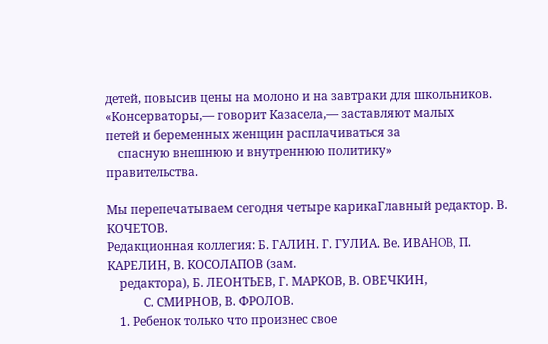детей, повысив цены на молоно и на завтраки для школьников. «Консерваторы,— говорит Казасела,— заставляют малых
петей и беременных женщин расплачиваться за
    спасную внешнюю и внутреннюю политику»
правительства.

Мы перепечатываем сегодня четыре карикаГлавный редактор. В. КОЧЕТОВ.
Редакционная коллегия: Б. ГАЛИН. Г. ГУЛИА. Ве. ИВАHOB, П. КАРЕЛИН, В. КОСОЛАПОВ (зам.
    редактора), Б. ЛЕОНТЬЕВ, Г. МАРКОВ, В. ОВЕЧКИН,
            С. СМИРНОВ, В. ФРОЛОВ.
    1. Ребенок только что произнес свое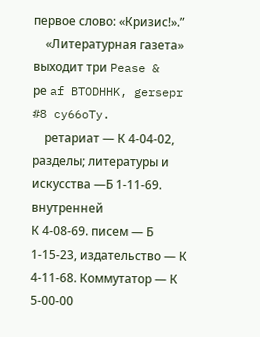первое слово: «Кризис!».”
    «Литературная газета» выходит три Pease &
ре af BTODHHK, gersepr #8 cy66oTy.
    ретариат — К 4-04-02, разделы; литературы и искусства —Б 1-11-69. внутренней
К 4-08-69. писем — Б 1-15-23, издательство — К 4-11-68. Коммутатор — К 5-00-00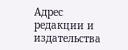Адрес редакции и издательства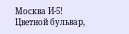Москва И-5! Цветной бульвар,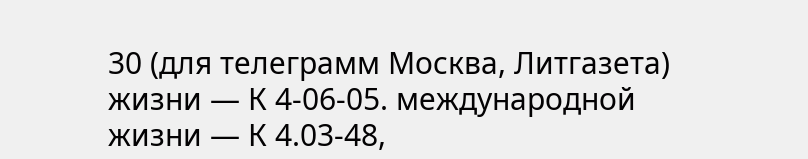30 (для телеграмм Москва, Литгазета)
жизни — К 4-06-05. международной жизни — К 4.03-48,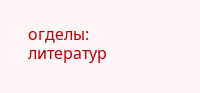огделы: литератур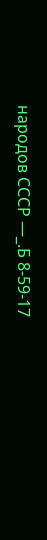народов СССР —_.Б 8-59-17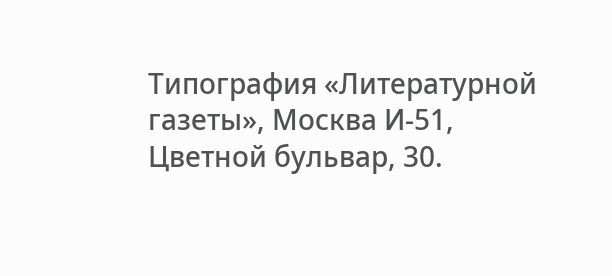Типография «Литературной газеты», Москва И-51, Цветной бульвар, 30.